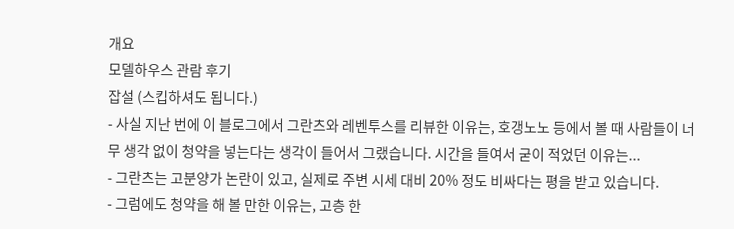개요
모델하우스 관람 후기
잡설 (스킵하셔도 됩니다.)
- 사실 지난 번에 이 블로그에서 그란츠와 레벤투스를 리뷰한 이유는, 호갱노노 등에서 볼 때 사람들이 너무 생각 없이 청약을 넣는다는 생각이 들어서 그랬습니다. 시간을 들여서 굳이 적었던 이유는...
- 그란츠는 고분양가 논란이 있고, 실제로 주변 시세 대비 20% 정도 비싸다는 평을 받고 있습니다.
- 그럼에도 청약을 해 볼 만한 이유는, 고층 한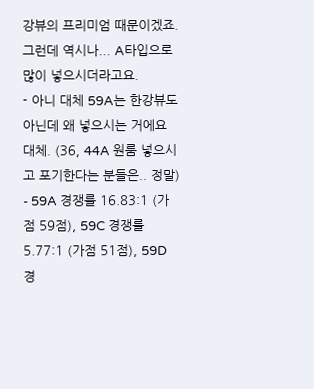강뷰의 프리미엄 때문이겠죠. 그런데 역시나... A타입으로 많이 넣으시더라고요.
- 아니 대체 59A는 한강뷰도 아닌데 왜 넣으시는 거에요 대체. (36, 44A 원룸 넣으시고 포기한다는 분들은.. 정말)
- 59A 경쟁률 16.83:1 (가점 59점), 59C 경쟁률 5.77:1 (가점 51점), 59D 경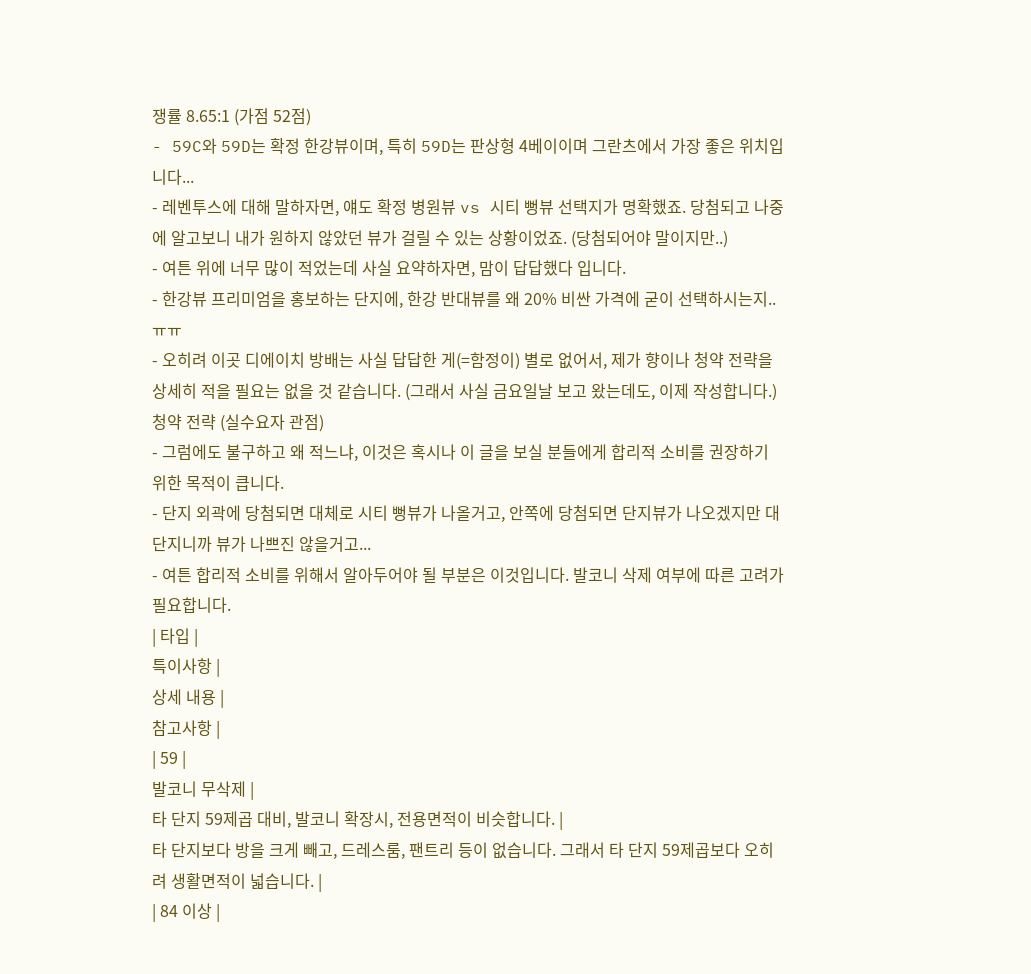쟁률 8.65:1 (가점 52점)
- 59C와 59D는 확정 한강뷰이며, 특히 59D는 판상형 4베이이며 그란츠에서 가장 좋은 위치입니다...
- 레벤투스에 대해 말하자면, 얘도 확정 병원뷰 vs 시티 뻥뷰 선택지가 명확했죠. 당첨되고 나중에 알고보니 내가 원하지 않았던 뷰가 걸릴 수 있는 상황이었죠. (당첨되어야 말이지만..)
- 여튼 위에 너무 많이 적었는데 사실 요약하자면, 맘이 답답했다 입니다.
- 한강뷰 프리미엄을 홍보하는 단지에, 한강 반대뷰를 왜 20% 비싼 가격에 굳이 선택하시는지.. ㅠㅠ
- 오히려 이곳 디에이치 방배는 사실 답답한 게(=함정이) 별로 없어서, 제가 향이나 청약 전략을 상세히 적을 필요는 없을 것 같습니다. (그래서 사실 금요일날 보고 왔는데도, 이제 작성합니다.)
청약 전략 (실수요자 관점)
- 그럼에도 불구하고 왜 적느냐, 이것은 혹시나 이 글을 보실 분들에게 합리적 소비를 권장하기 위한 목적이 큽니다.
- 단지 외곽에 당첨되면 대체로 시티 뻥뷰가 나올거고, 안쪽에 당첨되면 단지뷰가 나오겠지만 대단지니까 뷰가 나쁘진 않을거고...
- 여튼 합리적 소비를 위해서 알아두어야 될 부분은 이것입니다. 발코니 삭제 여부에 따른 고려가 필요합니다.
| 타입 |
특이사항 |
상세 내용 |
참고사항 |
| 59 |
발코니 무삭제 |
타 단지 59제곱 대비, 발코니 확장시, 전용면적이 비슷합니다. |
타 단지보다 방을 크게 빼고, 드레스룸, 팬트리 등이 없습니다. 그래서 타 단지 59제곱보다 오히려 생활면적이 넓습니다. |
| 84 이상 |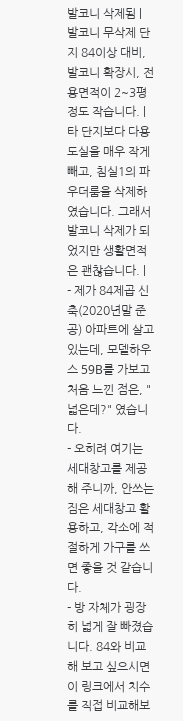발코니 삭제됨 |
발코니 무삭제 단지 84이상 대비, 발코니 확장시, 전용면적이 2~3평 정도 작습니다. |
타 단지보다 다용도실을 매우 작게 빼고, 침실1의 파우더룸을 삭제하였습니다. 그래서 발코니 삭제가 되었지만 생활면적은 괜찮습니다. |
- 제가 84제곱 신축(2020년말 준공) 아파트에 살고 있는데, 모델하우스 59B를 가보고 처음 느낀 점은, "넓은데?" 였습니다.
- 오히려 여기는 세대창고를 제공해 주니까, 안쓰는 짐은 세대창고 활용하고, 각소에 적절하게 가구를 쓰면 좋을 것 같습니다.
- 방 자체가 굉장히 넓게 잘 빠졌습니다. 84와 비교해 보고 싶으시면 이 링크에서 치수를 직접 비교해보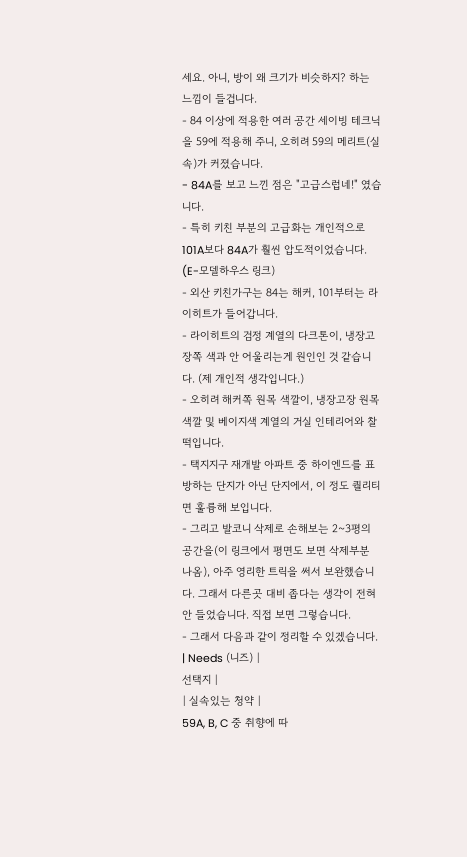세요. 아니, 방이 왜 크기가 비슷하지? 하는 느낌이 들겁니다.
- 84 이상에 적용한 여러 공간 세이빙 테크닉을 59에 적용해 주니, 오히려 59의 메리트(실속)가 커졌습니다.
- 84A를 보고 느낀 점은 "고급스럽네!" 였습니다.
- 특히 키친 부분의 고급화는 개인적으로 101A보다 84A가 훨씬 압도적이었습니다. (E-모델하우스 링크)
- 외산 키친가구는 84는 해커, 101부터는 라이히트가 들어갑니다.
- 라이히트의 검정 계열의 다크톤이, 냉장고장쪽 색과 안 어울리는게 원인인 것 같습니다. (제 개인적 생각입니다.)
- 오히려 해커쪽 원목 색깔이, 냉장고장 원목 색깔 및 베이지색 계열의 거실 인테리어와 찰떡입니다.
- 택지지구 재개발 아파트 중 하이엔드를 표방하는 단지가 아닌 단지에서, 이 정도 퀄리티면 훌륭해 보입니다.
- 그리고 발코니 삭제로 손해보는 2~3평의 공간을(이 링크에서 평면도 보면 삭제부분 나옴), 아주 영리한 트릭을 써서 보완했습니다. 그래서 다른곳 대비 좁다는 생각이 전혀 안 들었습니다. 직접 보면 그렇습니다.
- 그래서 다음과 같이 정리할 수 있겠습니다.
| Needs (니즈) |
선택지 |
| 실속있는 청약 |
59A, B, C 중 취향에 따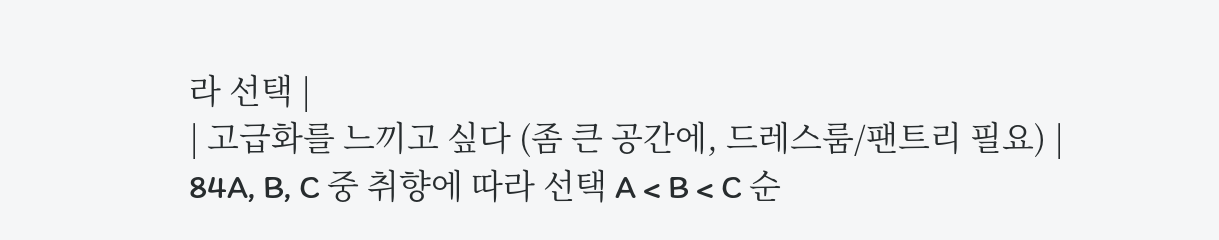라 선택 |
| 고급화를 느끼고 싶다 (좀 큰 공간에, 드레스룸/팬트리 필요) |
84A, B, C 중 취향에 따라 선택 A < B < C 순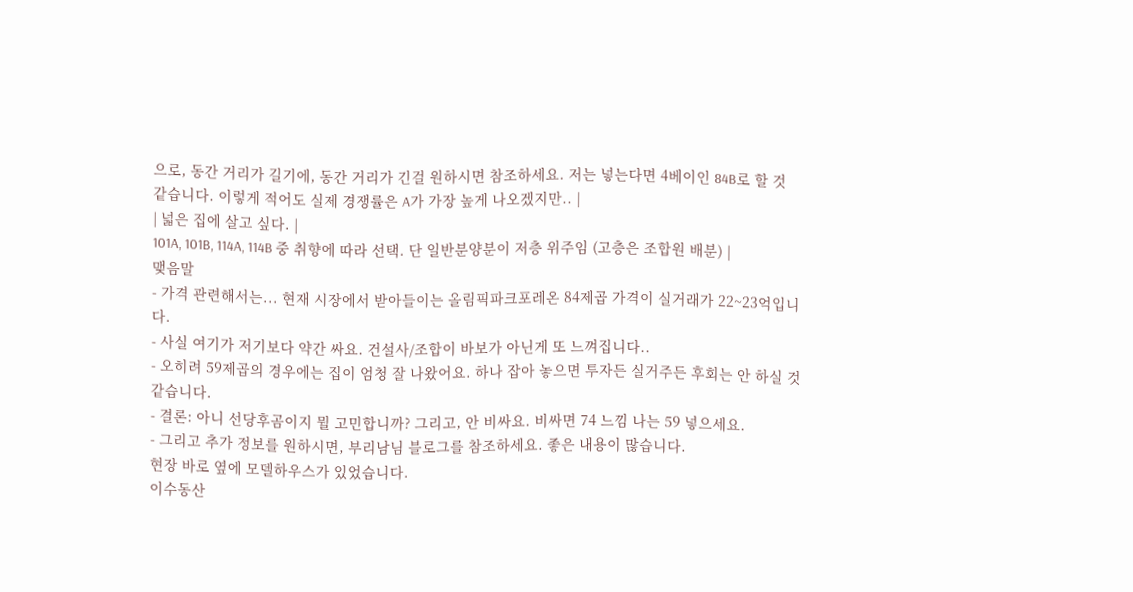으로, 동간 거리가 길기에, 동간 거리가 긴걸 원하시면 참조하세요. 저는 넣는다면 4베이인 84B로 할 것 같습니다. 이렇게 적어도 실제 경쟁률은 A가 가장 높게 나오겠지만.. |
| 넓은 집에 살고 싶다. |
101A, 101B, 114A, 114B 중 취향에 따라 선택. 단 일반분양분이 저층 위주임 (고층은 조합원 배분) |
맺음말
- 가격 관련해서는... 현재 시장에서 받아들이는 올림픽파크포레온 84제곱 가격이 실거래가 22~23억입니다.
- 사실 여기가 저기보다 약간 싸요. 건설사/조합이 바보가 아닌게 또 느껴집니다..
- 오히려 59제곱의 경우에는 집이 엄청 잘 나왔어요. 하나 잡아 놓으면 투자든 실거주든 후회는 안 하실 것 같습니다.
- 결론: 아니 선당후곰이지 뭘 고민합니까? 그리고, 안 비싸요. 비싸면 74 느낌 나는 59 넣으세요.
- 그리고 추가 정보를 원하시면, 부리남님 블로그를 참조하세요. 좋은 내용이 많습니다.
현장 바로 옆에 모델하우스가 있었습니다.
이수동산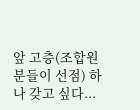앞 고층(조합원분들이 선점) 하나 갖고 싶다...